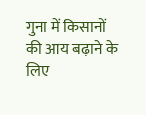गुना में किसानों की आय बढ़ाने के लिए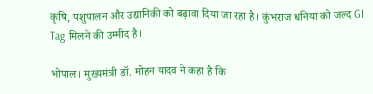कृषि, पशुपालन और उद्यानिकी को बढ़ावा दिया जा रहा है। कुंभराज धनिया को जल्द GI Tag मिलने की उम्मीद है।

भोपाल। मुख्यमंत्री डॉ. मोहन यादव ने कहा है कि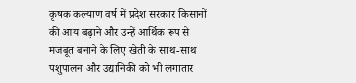कृषक कल्याण वर्ष में प्रदेश सरकार किसानों की आय बढ़ाने और उन्हें आर्थिक रूप से मजबूत बनाने के लिए खेती के साथ-साथ पशुपालन और उद्यानिकी को भी लगातार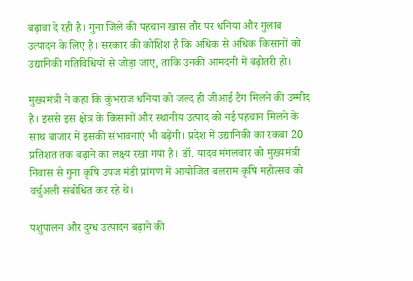बढ़ावा दे रही है। गुना जिले की पहचान खास तौर पर धनिया और गुलाब उत्पादन के लिए है। सरकार की कोशिश है कि अधिक से अधिक किसानों को उद्यानिकी गतिविधियों से जोड़ा जाए, ताकि उनकी आमदनी में बढ़ोतरी हो।

मुख्यमंत्री ने कहा कि कुंभराज धनिया को जल्द ही जीआई टैग मिलने की उम्मीद है। इससे इस क्षेत्र के किसानों और स्थानीय उत्पाद को नई पहचान मिलने के साथ बाजार में इसकी संभावनाएं भी बढ़ेंगी। प्रदेश में उद्यानिकी का रकबा 20 प्रतिशत तक बढ़ाने का लक्ष्य रखा गया है। डॉ. यादव मंगलवार को मुख्यमंत्री निवास से गुना कृषि उपज मंडी प्रांगण में आयोजित बलराम कृषि महोत्सव को वर्चुअली संबोधित कर रहे थे।

पशुपालन और दुग्ध उत्पादन बढ़ाने की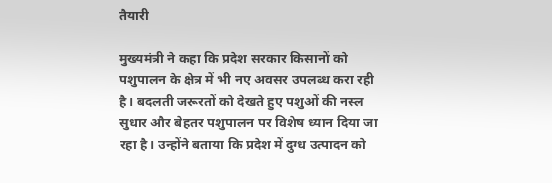तैयारी

मुख्यमंत्री ने कहा कि प्रदेश सरकार किसानों को पशुपालन के क्षेत्र में भी नए अवसर उपलब्ध करा रही है। बदलती जरूरतों को देखते हुए पशुओं की नस्ल सुधार और बेहतर पशुपालन पर विशेष ध्यान दिया जा रहा है। उन्होंने बताया कि प्रदेश में दुग्ध उत्पादन को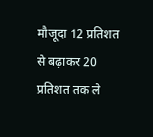मौजूदा 12 प्रतिशत से बढ़ाकर 20 प्रतिशत तक ले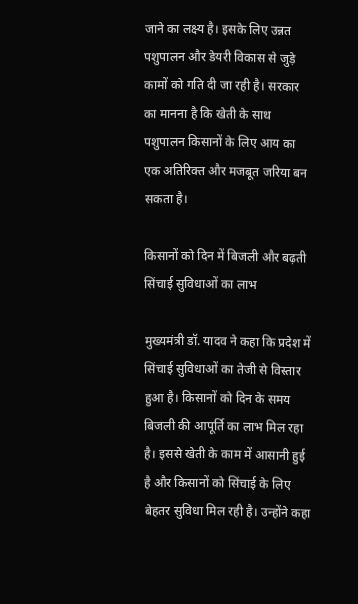जाने का लक्ष्य है। इसके लिए उन्नत पशुपालन और डेयरी विकास से जुड़े कामों को गति दी जा रही है। सरकार का मानना है कि खेती के साथ पशुपालन किसानों के लिए आय का एक अतिरिक्त और मजबूत जरिया बन सकता है।

किसानों को दिन में बिजली और बढ़ती सिंचाई सुविधाओं का लाभ

मुख्यमंत्री डॉ. यादव ने कहा कि प्रदेश में सिंचाई सुविधाओं का तेजी से विस्तार हुआ है। किसानों को दिन के समय बिजली की आपूर्ति का लाभ मिल रहा है। इससे खेती के काम में आसानी हुई है और किसानों को सिंचाई के लिए बेहतर सुविधा मिल रही है। उन्होंने कहा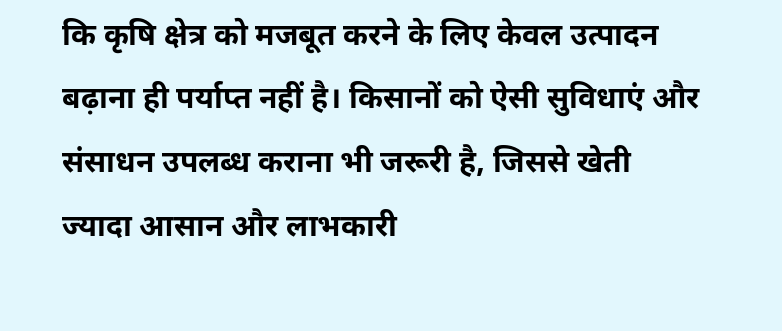कि कृषि क्षेत्र को मजबूत करने के लिए केवल उत्पादन बढ़ाना ही पर्याप्त नहीं है। किसानों को ऐसी सुविधाएं और संसाधन उपलब्ध कराना भी जरूरी है, जिससे खेती ज्यादा आसान और लाभकारी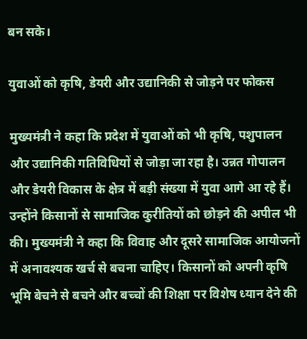बन सके।

युवाओं को कृषि, डेयरी और उद्यानिकी से जोड़ने पर फोकस

मुख्यमंत्री ने कहा कि प्रदेश में युवाओं को भी कृषि, पशुपालन और उद्यानिकी गतिविधियों से जोड़ा जा रहा है। उन्नत गोपालन और डेयरी विकास के क्षेत्र में बड़ी संख्या में युवा आगे आ रहे हैं। उन्होंने किसानों से सामाजिक कुरीतियों को छोड़ने की अपील भी की। मुख्यमंत्री ने कहा कि विवाह और दूसरे सामाजिक आयोजनों में अनावश्यक खर्च से बचना चाहिए। किसानों को अपनी कृषि भूमि बेचने से बचने और बच्चों की शिक्षा पर विशेष ध्यान देने की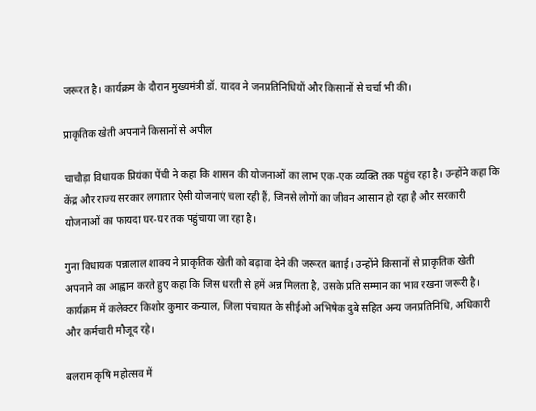जरूरत है। कार्यक्रम के दौरान मुख्यमंत्री डॉ. यादव ने जनप्रतिनिधियों और किसानों से चर्चा भी की।

प्राकृतिक खेती अपनाने किसानों से अपील

चाचौड़ा विधायक प्रियंका पेंची ने कहा कि शासन की योजनाओं का लाभ एक-एक व्यक्ति तक पहुंच रहा है। उन्होंने कहा कि केंद्र और राज्य सरकार लगातार ऐसी योजनाएं चला रही हैं, जिनसे लोगों का जीवन आसान हो रहा है और सरकारी योजनाओं का फायदा घर-घर तक पहुंचाया जा रहा है।

गुना विधायक पन्नालाल शाक्य ने प्राकृतिक खेती को बढ़ावा देने की जरूरत बताई। उन्होंने किसानों से प्राकृतिक खेती अपनाने का आह्वान करते हुए कहा कि जिस धरती से हमें अन्न मिलता है, उसके प्रति सम्मान का भाव रखना जरूरी है। कार्यक्रम में कलेक्टर किशोर कुमार कन्याल, जिला पंचायत के सीईओ अभिषेक दुबे सहित अन्य जनप्रतिनिधि, अधिकारी और कर्मचारी मौजूद रहे।

बलराम कृषि महोत्सव में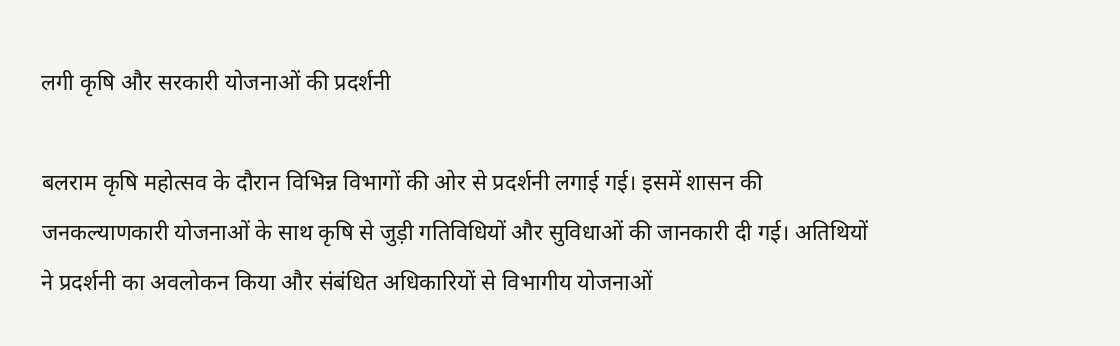लगी कृषि और सरकारी योजनाओं की प्रदर्शनी

बलराम कृषि महोत्सव के दौरान विभिन्न विभागों की ओर से प्रदर्शनी लगाई गई। इसमें शासन की जनकल्याणकारी योजनाओं के साथ कृषि से जुड़ी गतिविधियों और सुविधाओं की जानकारी दी गई। अतिथियों ने प्रदर्शनी का अवलोकन किया और संबंधित अधिकारियों से विभागीय योजनाओं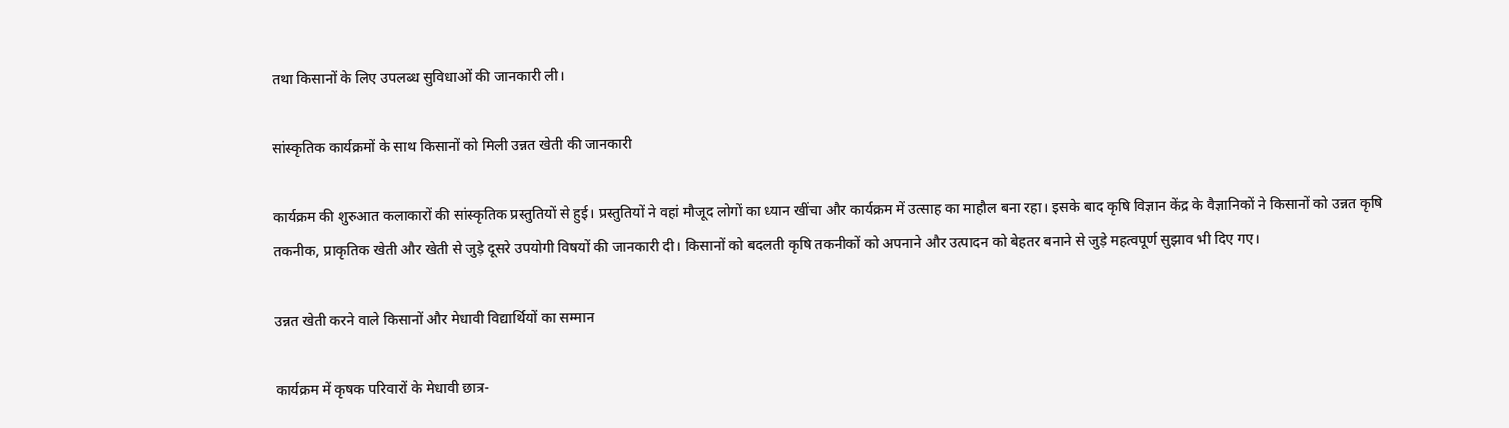तथा किसानों के लिए उपलब्ध सुविधाओं की जानकारी ली।

सांस्कृतिक कार्यक्रमों के साथ किसानों को मिली उन्नत खेती की जानकारी

कार्यक्रम की शुरुआत कलाकारों की सांस्कृतिक प्रस्तुतियों से हुई। प्रस्तुतियों ने वहां मौजूद लोगों का ध्यान खींचा और कार्यक्रम में उत्साह का माहौल बना रहा। इसके बाद कृषि विज्ञान केंद्र के वैज्ञानिकों ने किसानों को उन्नत कृषि तकनीक, प्राकृतिक खेती और खेती से जुड़े दूसरे उपयोगी विषयों की जानकारी दी। किसानों को बदलती कृषि तकनीकों को अपनाने और उत्पादन को बेहतर बनाने से जुड़े महत्वपूर्ण सुझाव भी दिए गए।

उन्नत खेती करने वाले किसानों और मेधावी विद्यार्थियों का सम्मान

कार्यक्रम में कृषक परिवारों के मेधावी छात्र-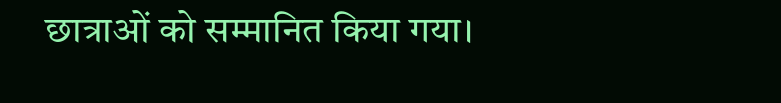छात्राओं को सम्मानित किया गया।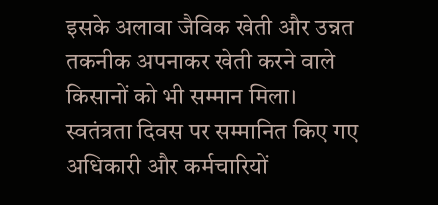इसके अलावा जैविक खेती और उन्नत तकनीक अपनाकर खेती करने वाले किसानों को भी सम्मान मिला। स्वतंत्रता दिवस पर सम्मानित किए गए अधिकारी और कर्मचारियों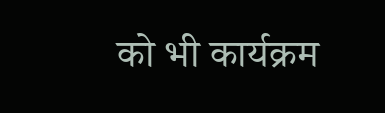को भी कार्यक्रम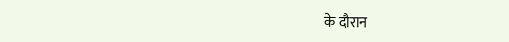के दौरान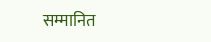सम्मानित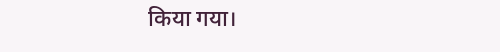किया गया।